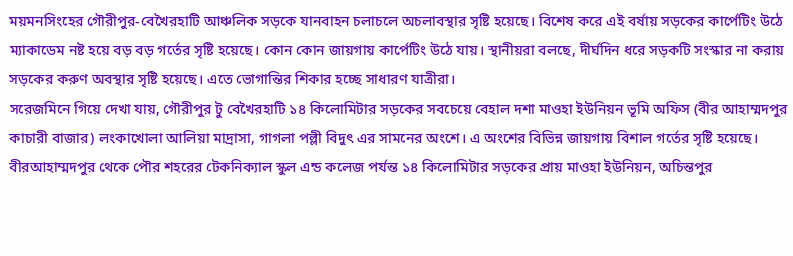ময়মনসিংহের গৌরীপুর-বেখৈরহাটি আঞ্চলিক সড়কে যানবাহন চলাচলে অচলাবস্থার সৃষ্টি হয়েছে। বিশেষ করে এই বর্ষায় সড়কের কার্পেটিং উঠে ম্যাকাডেম নষ্ট হয়ে বড় বড় গর্তের সৃষ্টি হয়েছে। কোন কোন জায়গায় কার্পেটিং উঠে যায়। স্থানীয়রা বলছে, দীর্ঘদিন ধরে সড়কটি সংস্কার না করায় সড়কের করুণ অবস্থার সৃষ্টি হয়েছে। এতে ভোগান্তির শিকার হচ্ছে সাধারণ যাত্রীরা।
সরেজমিনে গিয়ে দেখা যায়, গৌরীপুর টু বেখৈরহাটি ১৪ কিলোমিটার সড়কের সবচেয়ে বেহাল দশা মাওহা ইউনিয়ন ভূমি অফিস (বীর আহাম্মদপুর কাচারী বাজার) লংকাখোলা আলিয়া মাদ্রাসা, গাগলা পল্লী বিদুৎ এর সামনের অংশে। এ অংশের বিভিন্ন জায়গায় বিশাল গর্তের সৃষ্টি হয়েছে।
বীরআহাম্মদপুর থেকে পৌর শহরের টেকনিক্যাল স্কুল এন্ড কলেজ পর্যন্ত ১৪ কিলোমিটার সড়কের প্রায় মাওহা ইউনিয়ন, অচিন্তপুর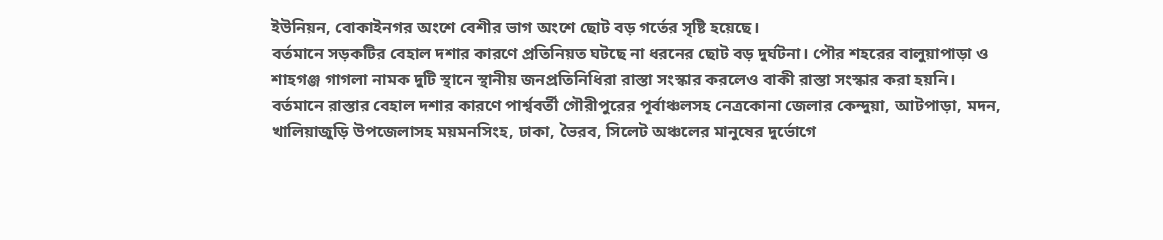ইউনিয়ন, বোকাইনগর অংশে বেশীর ভাগ অংশে ছোট বড় গর্তের সৃষ্টি হয়েছে।
বর্তমানে সড়কটির বেহাল দশার কারণে প্রতিনিয়ত ঘটছে না ধরনের ছোট বড় দুর্ঘটনা। পৌর শহরের বালুয়াপাড়া ও শাহগঞ্জ গাগলা নামক দুটি স্থানে স্থানীয় জনপ্রতিনিধিরা রাস্তা সংস্কার করলেও বাকী রাস্তা সংস্কার করা হয়নি।
বর্তমানে রাস্তার বেহাল দশার কারণে পার্শ্ববর্তী গৌরীপুরের পূর্বাঞ্চলসহ নেত্রকোনা জেলার কেন্দুয়া, আটপাড়া, মদন, খালিয়াজুড়ি উপজেলাসহ ময়মনসিংহ, ঢাকা, ভৈরব, সিলেট অঞ্চলের মানুষের দুর্ভোগে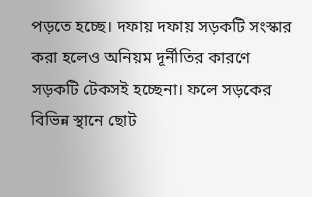পড়তে হচ্ছে। দফায় দফায় সড়কটি সংস্কার করা হলেও অনিয়ম দূর্নীতির কারণে সড়কটি টেকসই হচ্ছেনা। ফলে সড়কের বিভিন্ন স্থানে ছোট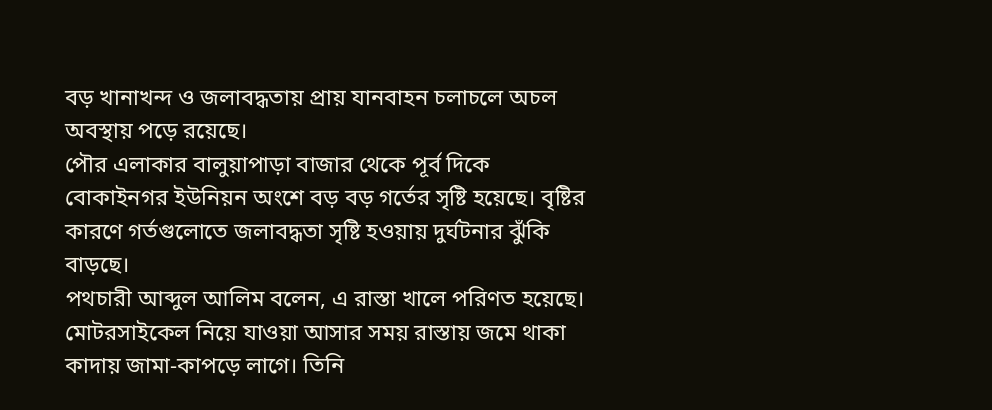বড় খানাখন্দ ও জলাবদ্ধতায় প্রায় যানবাহন চলাচলে অচল অবস্থায় পড়ে রয়েছে।
পৌর এলাকার বালুয়াপাড়া বাজার থেকে পূর্ব দিকে বোকাইনগর ইউনিয়ন অংশে বড় বড় গর্তের সৃষ্টি হয়েছে। বৃষ্টির কারণে গর্তগুলোতে জলাবদ্ধতা সৃষ্টি হওয়ায় দুর্ঘটনার ঝুঁকি বাড়ছে।
পথচারী আব্দুল আলিম বলেন, এ রাস্তা খালে পরিণত হয়েছে। মোটরসাইকেল নিয়ে যাওয়া আসার সময় রাস্তায় জমে থাকা কাদায় জামা-কাপড়ে লাগে। তিনি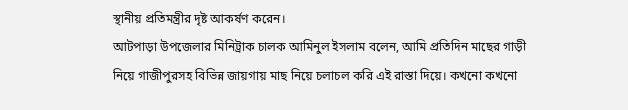স্থানীয় প্রতিমন্ত্রীর দৃষ্ট আকর্ষণ করেন।
আটপাড়া উপজেলার মিনিট্রাক চালক আমিনুল ইসলাম বলেন, আমি প্রতিদিন মাছের গাড়ী নিয়ে গাজীপুরসহ বিভিন্ন জায়গায় মাছ নিয়ে চলাচল করি এই রাস্তা দিয়ে। কখনো কখনো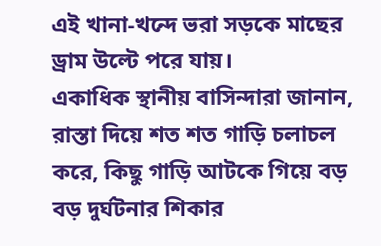এই খানা-খন্দে ভরা সড়কে মাছের ড্রাম উল্টে পরে যায়।
একাধিক স্থানীয় বাসিন্দারা জানান, রাস্তা দিয়ে শত শত গাড়ি চলাচল করে, কিছু গাড়ি আটকে গিয়ে বড় বড় দুর্ঘটনার শিকার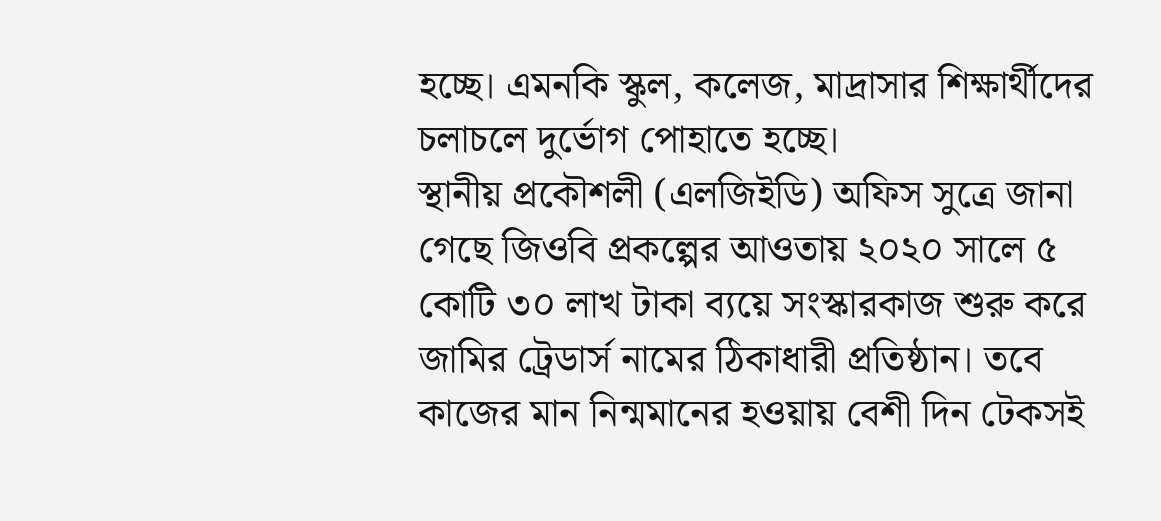হচ্ছে। এমনকি স্কুল, কলেজ, মাদ্রাসার শিক্ষার্থীদের চলাচলে দুর্ভোগ পোহাতে হচ্ছে।
স্থানীয় প্রকৌশলী (এলজিইডি) অফিস সুত্রে জানা গেছে জিওবি প্রকল্পের আওতায় ২০২০ সালে ৫ কোটি ৩০ লাখ টাকা ব্যয়ে সংস্কারকাজ শুরু করে জামির ট্রেডার্স নামের ঠিকাধারী প্রতিষ্ঠান। তবে কাজের মান নিন্মমানের হওয়ায় বেশী দিন টেকসই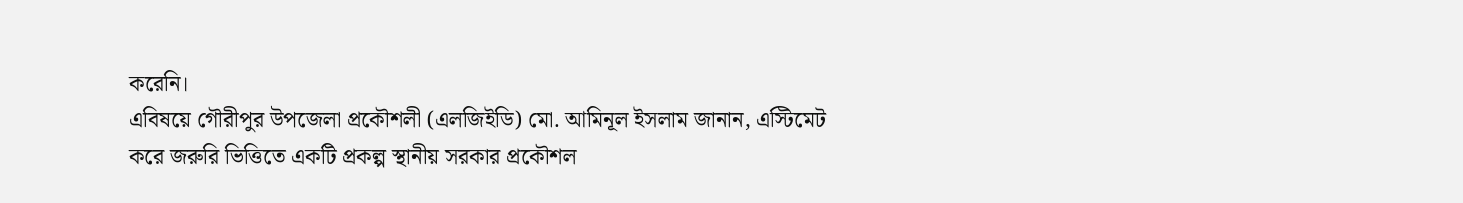করেনি।
এবিষয়ে গৌরীপুর উপজেলা প্রকৌশলী (এলজিইডি) মো. আমিনূল ইসলাম জানান, এস্টিমেট করে জরুরি ভিত্তিতে একটি প্রকল্প স্থানীয় সরকার প্রকৌশল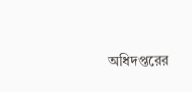অধিদপ্তরের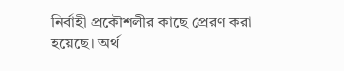নির্বাহী প্রকৌশলীর কাছে প্রেরণ করা হয়েছে। অর্থ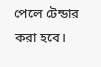পেলে টেন্ডার করা হবে।